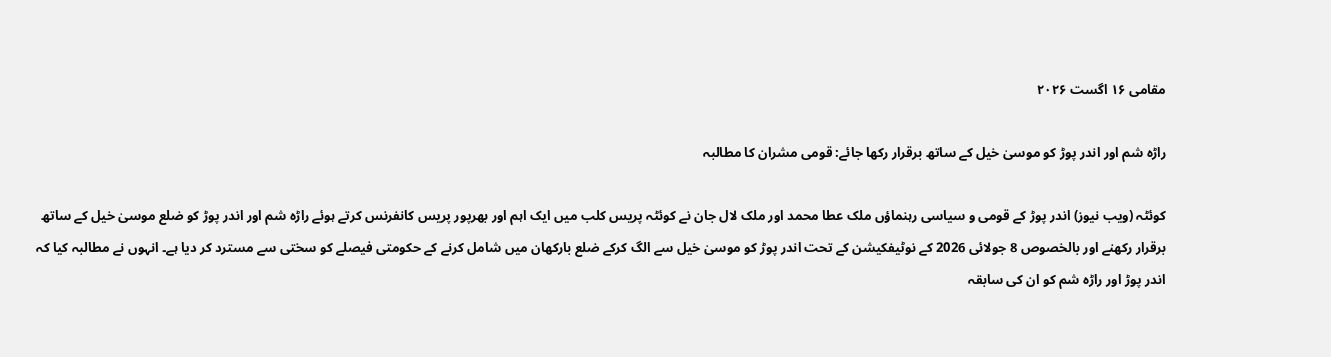مقامی ۱۶ اگست ۲۰۲۶

راڑہ شم اور اندر پوڑ کو موسیٰ خیل کے ساتھ برقرار رکھا جائے: قومی مشران کا مطالبہ

کوئٹہ (ویب نیوز) اندر پوڑ کے قومی و سیاسی رہنماؤں ملک عطا محمد اور ملک لال جان نے کوئٹہ پریس کلب میں ایک اہم اور بھرپور پریس کانفرنس کرتے ہوئے راڑہ شم اور اندر پوڑ کو ضلع موسیٰ خیل کے ساتھ برقرار رکھنے اور بالخصوص 8 جولائی 2026 کے نوٹیفکیشن کے تحت اندر پوڑ کو موسیٰ خیل سے الگ کرکے ضلع بارکھان میں شامل کرنے کے حکومتی فیصلے کو سختی سے مسترد کر دیا ہے۔ انہوں نے مطالبہ کیا کہ اندر پوڑ اور راڑہ شم کو ان کی سابقہ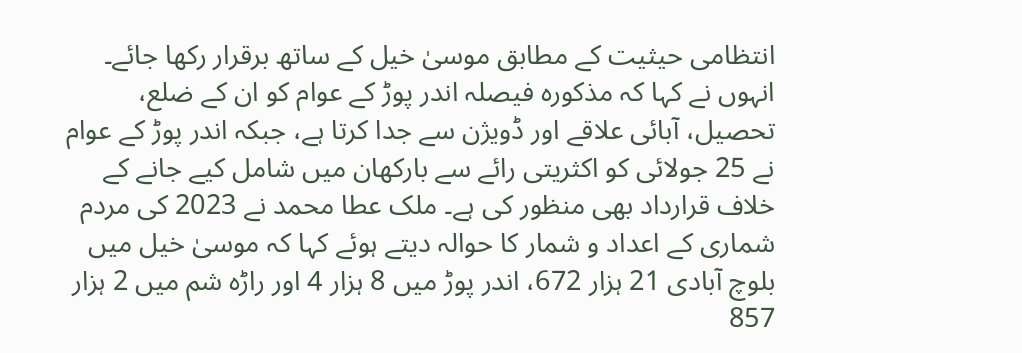انتظامی حیثیت کے مطابق موسیٰ خیل کے ساتھ برقرار رکھا جائے۔ انہوں نے کہا کہ مذکورہ فیصلہ اندر پوڑ کے عوام کو ان کے ضلع، تحصیل، آبائی علاقے اور ڈویژن سے جدا کرتا ہے، جبکہ اندر پوڑ کے عوام نے 25 جولائی کو اکثریتی رائے سے بارکھان میں شامل کیے جانے کے خلاف قرارداد بھی منظور کی ہے۔ ملک عطا محمد نے 2023 کی مردم شماری کے اعداد و شمار کا حوالہ دیتے ہوئے کہا کہ موسیٰ خیل میں بلوچ آبادی 21 ہزار 672، اندر پوڑ میں 8 ہزار 4 اور راڑہ شم میں 2 ہزار 857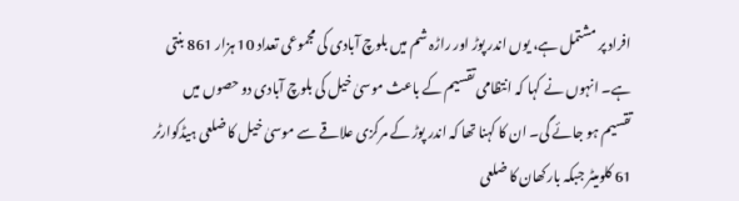افراد پر مشتمل ہے، یوں اندر پوڑ اور راڑہ شم میں بلوچ آبادی کی مجموعی تعداد 10 ہزار 861 بنتی ہے۔ انہوں نے کہا کہ انتظامی تقسیم کے باعث موسیٰ خیل کی بلوچ آبادی دو حصوں میں تقسیم ہو جائے گی۔ ان کا کہنا تھا کہ اندر پوڑ کے مرکزی علاقے سے موسیٰ خیل کا ضلعی ہیڈکوارٹر 61 کلومیٹر جبکہ بارکھان کا ضلعی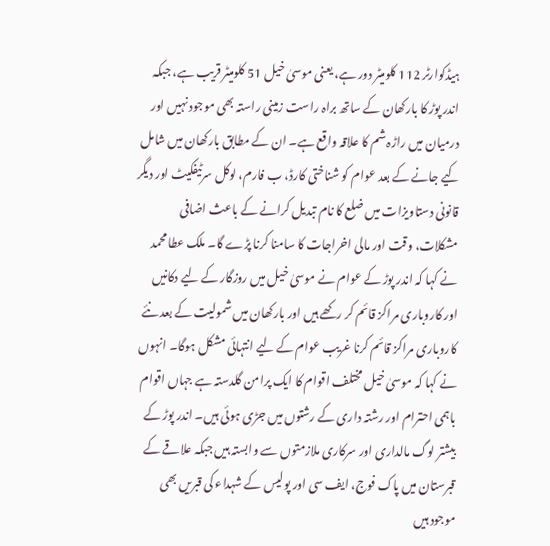ہیڈکوارٹر 112 کلومیٹر دور ہے، یعنی موسیٰ خیل 51 کلومیٹر قریب ہے، جبکہ اندر پوڑ کا بارکھان کے ساتھ براہ راست زمینی راستہ بھی موجود نہیں اور درمیان میں راڑہ شم کا علاقہ واقع ہے۔ ان کے مطابق بارکھان میں شامل کیے جانے کے بعد عوام کو شناختی کارڈ، ب فارم، لوکل سرٹیفکیٹ اور دیگر قانونی دستاویزات میں ضلع کا نام تبدیل کرانے کے باعث اضافی مشکلات، وقت اور مالی اخراجات کا سامنا کرنا پڑے گا۔ ملک عطا محمد نے کہا کہ اندر پوڑ کے عوام نے موسیٰ خیل میں روزگار کے لیے دکانیں اور کاروباری مراکز قائم کر رکھے ہیں اور بارکھان میں شمولیت کے بعد نئے کاروباری مراکز قائم کرنا غریب عوام کے لیے انتہائی مشکل ہوگا۔ انہوں نے کہا کہ موسیٰ خیل مختلف اقوام کا ایک پرامن گلدستہ ہے جہاں اقوام باہمی احترام اور رشتہ داری کے رشتوں میں جڑی ہوئی ہیں۔ اندر پوڑ کے بیشتر لوگ مالداری اور سرکاری ملازمتوں سے وابستہ ہیں جبکہ علاقے کے قبرستان میں پاک فوج، ایف سی اور پولیس کے شہداء کی قبریں بھی موجود ہیں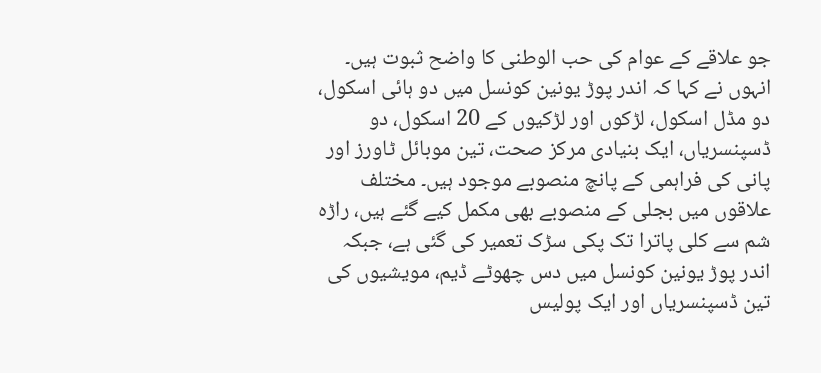جو علاقے کے عوام کی حب الوطنی کا واضح ثبوت ہیں۔ انہوں نے کہا کہ اندر پوڑ یونین کونسل میں دو ہائی اسکول، دو مڈل اسکول، لڑکوں اور لڑکیوں کے 20 اسکول، دو ڈسپنسریاں، ایک بنیادی مرکز صحت، تین موبائل ٹاورز اور پانی کی فراہمی کے پانچ منصوبے موجود ہیں۔ مختلف علاقوں میں بجلی کے منصوبے بھی مکمل کیے گئے ہیں، راڑہ شم سے کلی پاترا تک پکی سڑک تعمیر کی گئی ہے، جبکہ اندر پوڑ یونین کونسل میں دس چھوٹے ڈیم، مویشیوں کی تین ڈسپنسریاں اور ایک پولیس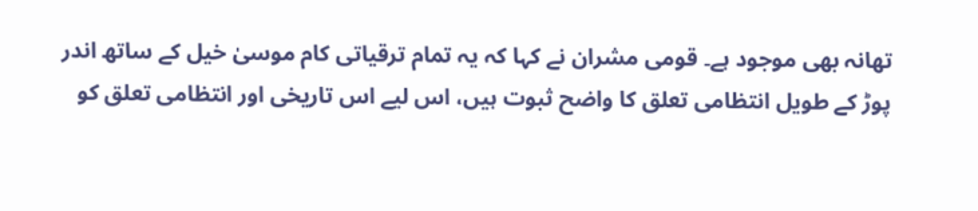تھانہ بھی موجود ہے۔ قومی مشران نے کہا کہ یہ تمام ترقیاتی کام موسیٰ خیل کے ساتھ اندر پوڑ کے طویل انتظامی تعلق کا واضح ثبوت ہیں، اس لیے اس تاریخی اور انتظامی تعلق کو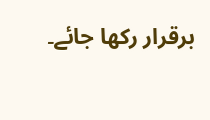برقرار رکھا جائے۔